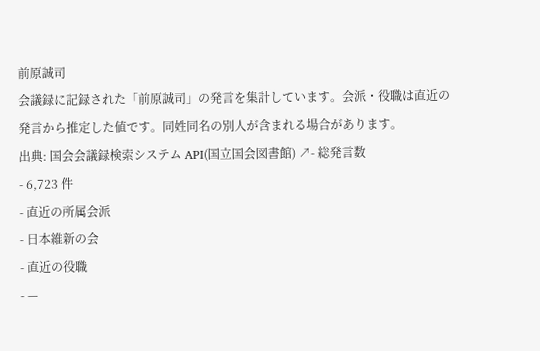前原誠司
会議録に記録された「前原誠司」の発言を集計しています。会派・役職は直近の発言から推定した値です。同姓同名の別人が含まれる場合があります。
出典: 国会会議録検索システム API(国立国会図書館) ↗- 総発言数
- 6,723 件
- 直近の所属会派
- 日本維新の会
- 直近の役職
- —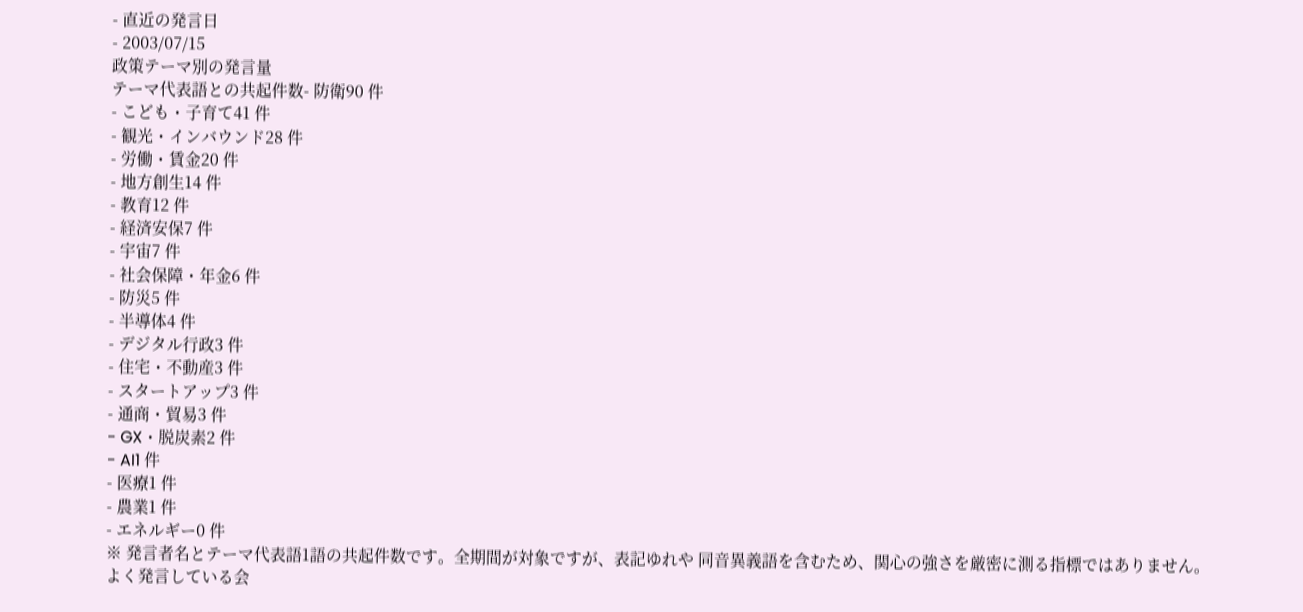- 直近の発言日
- 2003/07/15
政策テーマ別の発言量
テーマ代表語との共起件数- 防衛90 件
- こども・子育て41 件
- 観光・インバウンド28 件
- 労働・賃金20 件
- 地方創生14 件
- 教育12 件
- 経済安保7 件
- 宇宙7 件
- 社会保障・年金6 件
- 防災5 件
- 半導体4 件
- デジタル行政3 件
- 住宅・不動産3 件
- スタートアップ3 件
- 通商・貿易3 件
- GX・脱炭素2 件
- AI1 件
- 医療1 件
- 農業1 件
- エネルギー0 件
※ 発言者名とテーマ代表語1語の共起件数です。全期間が対象ですが、表記ゆれや 同音異義語を含むため、関心の強さを厳密に測る指標ではありません。
よく発言している会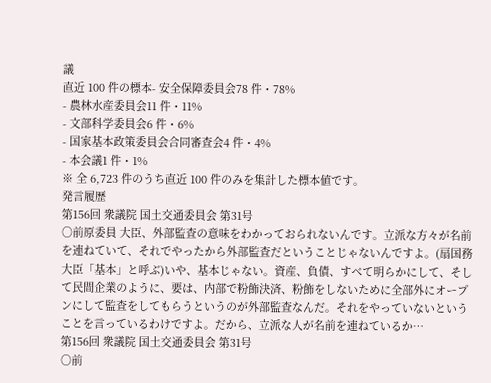議
直近 100 件の標本- 安全保障委員会78 件・78%
- 農林水産委員会11 件・11%
- 文部科学委員会6 件・6%
- 国家基本政策委員会合同審査会4 件・4%
- 本会議1 件・1%
※ 全 6,723 件のうち直近 100 件のみを集計した標本値です。
発言履歴
第156回 衆議院 国土交通委員会 第31号
○前原委員 大臣、外部監査の意味をわかっておられないんです。立派な方々が名前を連ねていて、それでやったから外部監査だということじゃないんですよ。(扇国務大臣「基本」と呼ぶ)いや、基本じゃない。資産、負債、すべて明らかにして、そして民間企業のように、要は、内部で粉飾決済、粉飾をしないために全部外にオープンにして監査をしてもらうというのが外部監査なんだ。それをやっていないということを言っているわけですよ。だから、立派な人が名前を連ねているか…
第156回 衆議院 国土交通委員会 第31号
○前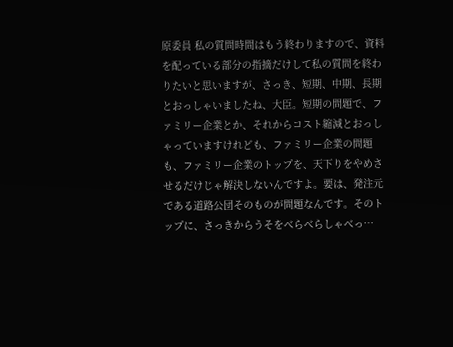原委員 私の質問時間はもう終わりますので、資料を配っている部分の指摘だけして私の質問を終わりたいと思いますが、さっき、短期、中期、長期とおっしゃいましたね、大臣。短期の問題で、ファミリー企業とか、それからコスト縮減とおっしゃっていますけれども、ファミリー企業の問題も、ファミリー企業のトップを、天下りをやめさせるだけじゃ解決しないんですよ。要は、発注元である道路公団そのものが問題なんです。そのトップに、さっきからうそをべらべらしゃべっ…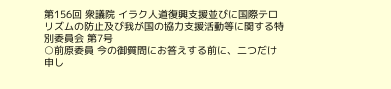第156回 衆議院 イラク人道復興支援並びに国際テロリズムの防止及び我が国の協力支援活動等に関する特別委員会 第7号
○前原委員 今の御質問にお答えする前に、二つだけ申し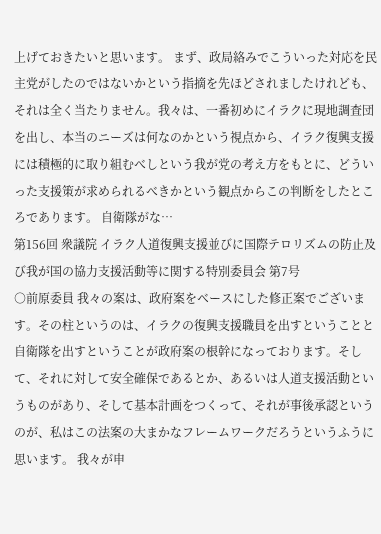上げておきたいと思います。 まず、政局絡みでこういった対応を民主党がしたのではないかという指摘を先ほどされましたけれども、それは全く当たりません。我々は、一番初めにイラクに現地調査団を出し、本当のニーズは何なのかという視点から、イラク復興支援には積極的に取り組むべしという我が党の考え方をもとに、どういった支援策が求められるべきかという観点からこの判断をしたところであります。 自衛隊がな…
第156回 衆議院 イラク人道復興支援並びに国際テロリズムの防止及び我が国の協力支援活動等に関する特別委員会 第7号
○前原委員 我々の案は、政府案をベースにした修正案でございます。その柱というのは、イラクの復興支援職員を出すということと自衛隊を出すということが政府案の根幹になっております。そして、それに対して安全確保であるとか、あるいは人道支援活動というものがあり、そして基本計画をつくって、それが事後承認というのが、私はこの法案の大まかなフレームワークだろうというふうに思います。 我々が申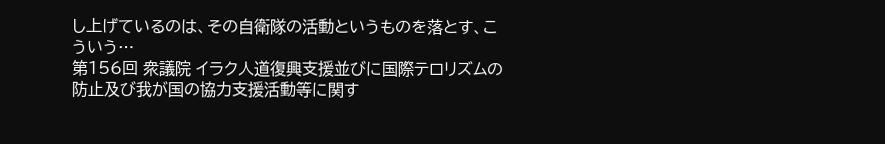し上げているのは、その自衛隊の活動というものを落とす、こういう…
第156回 衆議院 イラク人道復興支援並びに国際テロリズムの防止及び我が国の協力支援活動等に関す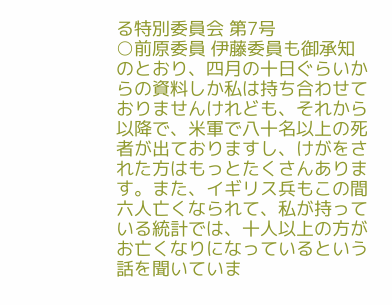る特別委員会 第7号
○前原委員 伊藤委員も御承知のとおり、四月の十日ぐらいからの資料しか私は持ち合わせておりませんけれども、それから以降で、米軍で八十名以上の死者が出ておりますし、けがをされた方はもっとたくさんあります。また、イギリス兵もこの間六人亡くなられて、私が持っている統計では、十人以上の方がお亡くなりになっているという話を聞いていま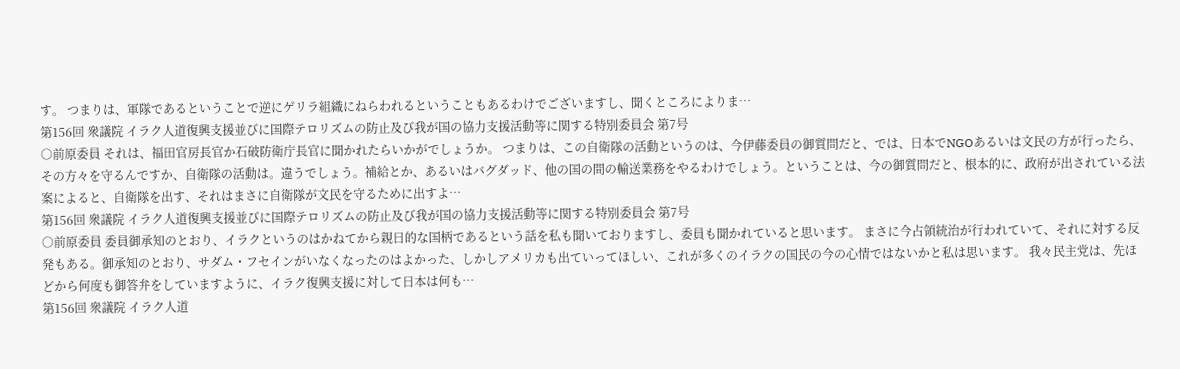す。 つまりは、軍隊であるということで逆にゲリラ組織にねらわれるということもあるわけでございますし、聞くところによりま…
第156回 衆議院 イラク人道復興支援並びに国際テロリズムの防止及び我が国の協力支援活動等に関する特別委員会 第7号
○前原委員 それは、福田官房長官か石破防衛庁長官に聞かれたらいかがでしょうか。 つまりは、この自衛隊の活動というのは、今伊藤委員の御質問だと、では、日本でNGOあるいは文民の方が行ったら、その方々を守るんですか、自衛隊の活動は。違うでしょう。補給とか、あるいはバグダッド、他の国の間の輸送業務をやるわけでしょう。ということは、今の御質問だと、根本的に、政府が出されている法案によると、自衛隊を出す、それはまさに自衛隊が文民を守るために出すよ…
第156回 衆議院 イラク人道復興支援並びに国際テロリズムの防止及び我が国の協力支援活動等に関する特別委員会 第7号
○前原委員 委員御承知のとおり、イラクというのはかねてから親日的な国柄であるという話を私も聞いておりますし、委員も聞かれていると思います。 まさに今占領統治が行われていて、それに対する反発もある。御承知のとおり、サダム・フセインがいなくなったのはよかった、しかしアメリカも出ていってほしい、これが多くのイラクの国民の今の心情ではないかと私は思います。 我々民主党は、先ほどから何度も御答弁をしていますように、イラク復興支援に対して日本は何も…
第156回 衆議院 イラク人道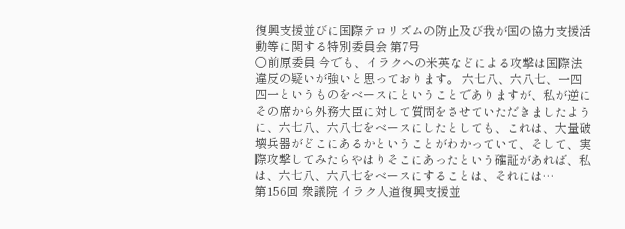復興支援並びに国際テロリズムの防止及び我が国の協力支援活動等に関する特別委員会 第7号
○前原委員 今でも、イラクへの米英などによる攻撃は国際法違反の疑いが強いと思っております。 六七八、六八七、一四四一というものをベースにということでありますが、私が逆にその席から外務大臣に対して質問をさせていただきましたように、六七八、六八七をベースにしたとしても、これは、大量破壊兵器がどこにあるかということがわかっていて、そして、実際攻撃してみたらやはりそこにあったという確証があれば、私は、六七八、六八七をベースにすることは、それには…
第156回 衆議院 イラク人道復興支援並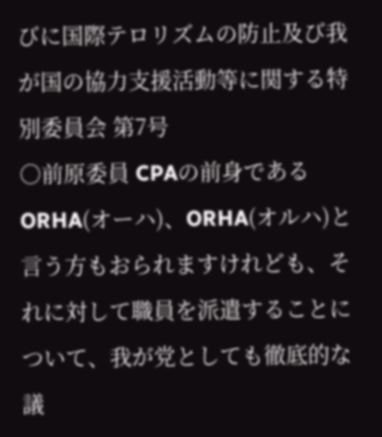びに国際テロリズムの防止及び我が国の協力支援活動等に関する特別委員会 第7号
○前原委員 CPAの前身であるORHA(オーハ)、ORHA(オルハ)と言う方もおられますけれども、それに対して職員を派遣することについて、我が党としても徹底的な議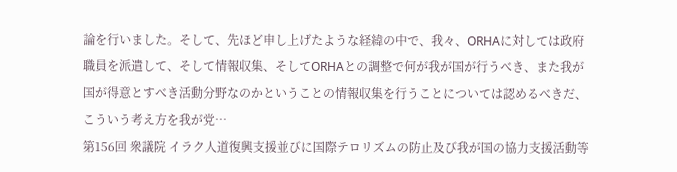論を行いました。そして、先ほど申し上げたような経緯の中で、我々、ORHAに対しては政府職員を派遣して、そして情報収集、そしてORHAとの調整で何が我が国が行うべき、また我が国が得意とすべき活動分野なのかということの情報収集を行うことについては認めるべきだ、こういう考え方を我が党…
第156回 衆議院 イラク人道復興支援並びに国際テロリズムの防止及び我が国の協力支援活動等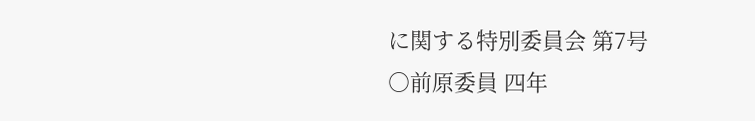に関する特別委員会 第7号
○前原委員 四年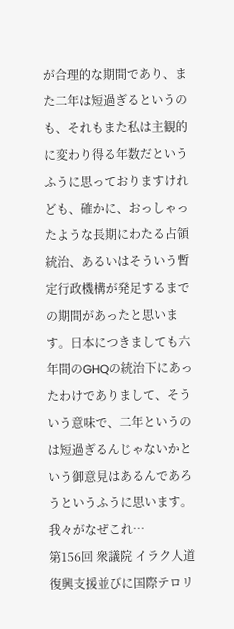が合理的な期間であり、また二年は短過ぎるというのも、それもまた私は主観的に変わり得る年数だというふうに思っておりますけれども、確かに、おっしゃったような長期にわたる占領統治、あるいはそういう暫定行政機構が発足するまでの期間があったと思います。日本につきましても六年間のGHQの統治下にあったわけでありまして、そういう意味で、二年というのは短過ぎるんじゃないかという御意見はあるんであろうというふうに思います。 我々がなぜこれ…
第156回 衆議院 イラク人道復興支援並びに国際テロリ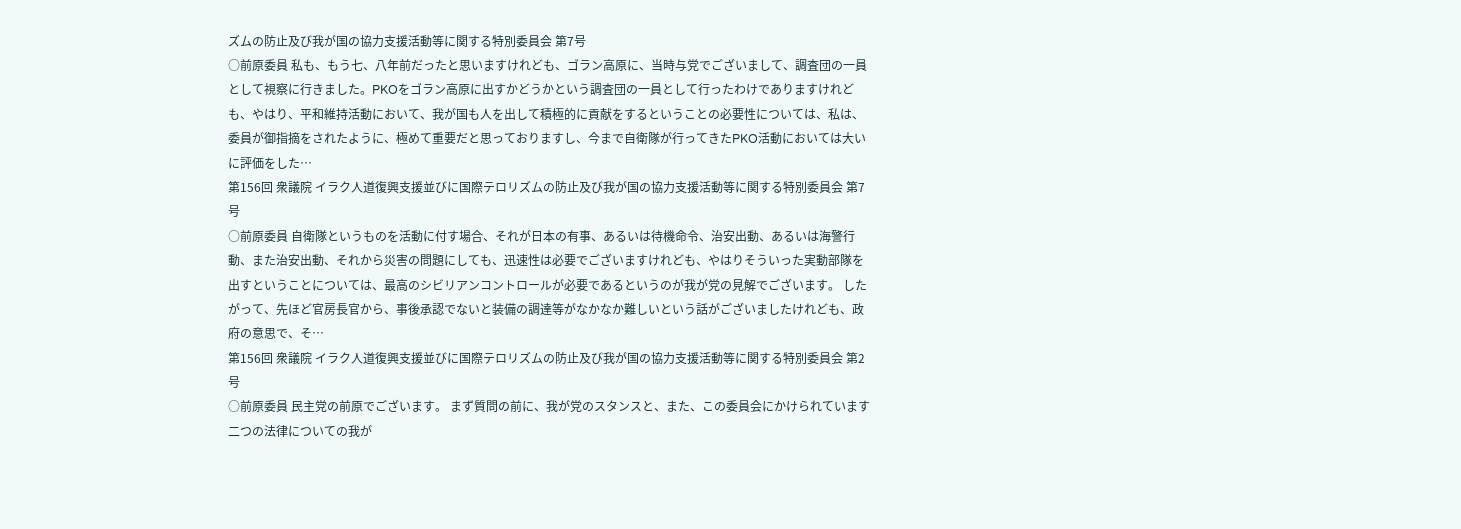ズムの防止及び我が国の協力支援活動等に関する特別委員会 第7号
○前原委員 私も、もう七、八年前だったと思いますけれども、ゴラン高原に、当時与党でございまして、調査団の一員として視察に行きました。PKOをゴラン高原に出すかどうかという調査団の一員として行ったわけでありますけれども、やはり、平和維持活動において、我が国も人を出して積極的に貢献をするということの必要性については、私は、委員が御指摘をされたように、極めて重要だと思っておりますし、今まで自衛隊が行ってきたPKO活動においては大いに評価をした…
第156回 衆議院 イラク人道復興支援並びに国際テロリズムの防止及び我が国の協力支援活動等に関する特別委員会 第7号
○前原委員 自衛隊というものを活動に付す場合、それが日本の有事、あるいは待機命令、治安出動、あるいは海警行動、また治安出動、それから災害の問題にしても、迅速性は必要でございますけれども、やはりそういった実動部隊を出すということについては、最高のシビリアンコントロールが必要であるというのが我が党の見解でございます。 したがって、先ほど官房長官から、事後承認でないと装備の調達等がなかなか難しいという話がございましたけれども、政府の意思で、そ…
第156回 衆議院 イラク人道復興支援並びに国際テロリズムの防止及び我が国の協力支援活動等に関する特別委員会 第2号
○前原委員 民主党の前原でございます。 まず質問の前に、我が党のスタンスと、また、この委員会にかけられています二つの法律についての我が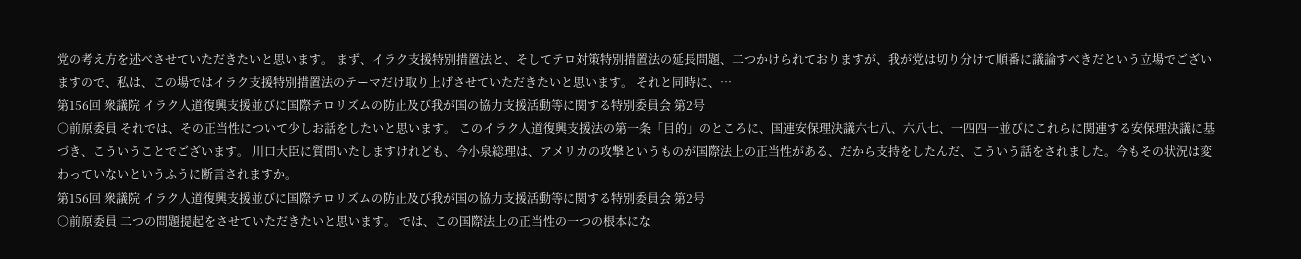党の考え方を述べさせていただきたいと思います。 まず、イラク支援特別措置法と、そしてテロ対策特別措置法の延長問題、二つかけられておりますが、我が党は切り分けて順番に議論すべきだという立場でございますので、私は、この場ではイラク支援特別措置法のテーマだけ取り上げさせていただきたいと思います。 それと同時に、…
第156回 衆議院 イラク人道復興支援並びに国際テロリズムの防止及び我が国の協力支援活動等に関する特別委員会 第2号
○前原委員 それでは、その正当性について少しお話をしたいと思います。 このイラク人道復興支援法の第一条「目的」のところに、国連安保理決議六七八、六八七、一四四一並びにこれらに関連する安保理決議に基づき、こういうことでございます。 川口大臣に質問いたしますけれども、今小泉総理は、アメリカの攻撃というものが国際法上の正当性がある、だから支持をしたんだ、こういう話をされました。今もその状況は変わっていないというふうに断言されますか。
第156回 衆議院 イラク人道復興支援並びに国際テロリズムの防止及び我が国の協力支援活動等に関する特別委員会 第2号
○前原委員 二つの問題提起をさせていただきたいと思います。 では、この国際法上の正当性の一つの根本にな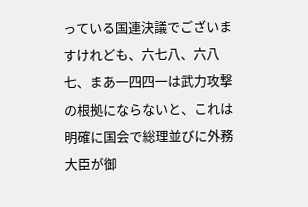っている国連決議でございますけれども、六七八、六八七、まあ一四四一は武力攻撃の根拠にならないと、これは明確に国会で総理並びに外務大臣が御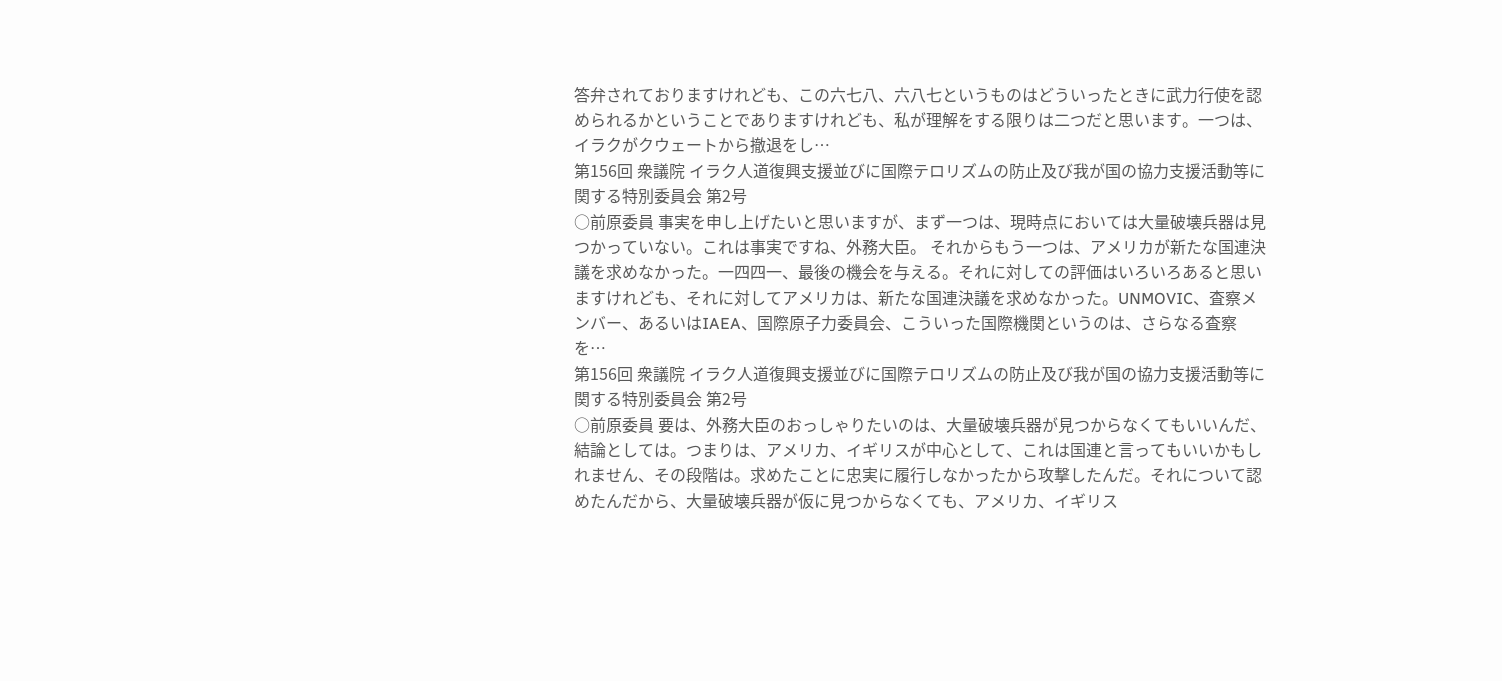答弁されておりますけれども、この六七八、六八七というものはどういったときに武力行使を認められるかということでありますけれども、私が理解をする限りは二つだと思います。一つは、イラクがクウェートから撤退をし…
第156回 衆議院 イラク人道復興支援並びに国際テロリズムの防止及び我が国の協力支援活動等に関する特別委員会 第2号
○前原委員 事実を申し上げたいと思いますが、まず一つは、現時点においては大量破壊兵器は見つかっていない。これは事実ですね、外務大臣。 それからもう一つは、アメリカが新たな国連決議を求めなかった。一四四一、最後の機会を与える。それに対しての評価はいろいろあると思いますけれども、それに対してアメリカは、新たな国連決議を求めなかった。UNMOVIC、査察メンバー、あるいはIAEA、国際原子力委員会、こういった国際機関というのは、さらなる査察を…
第156回 衆議院 イラク人道復興支援並びに国際テロリズムの防止及び我が国の協力支援活動等に関する特別委員会 第2号
○前原委員 要は、外務大臣のおっしゃりたいのは、大量破壊兵器が見つからなくてもいいんだ、結論としては。つまりは、アメリカ、イギリスが中心として、これは国連と言ってもいいかもしれません、その段階は。求めたことに忠実に履行しなかったから攻撃したんだ。それについて認めたんだから、大量破壊兵器が仮に見つからなくても、アメリカ、イギリス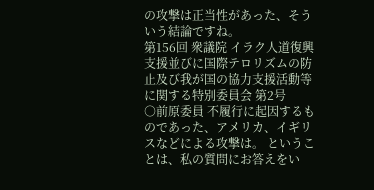の攻撃は正当性があった、そういう結論ですね。
第156回 衆議院 イラク人道復興支援並びに国際テロリズムの防止及び我が国の協力支援活動等に関する特別委員会 第2号
○前原委員 不履行に起因するものであった、アメリカ、イギリスなどによる攻撃は。 ということは、私の質問にお答えをい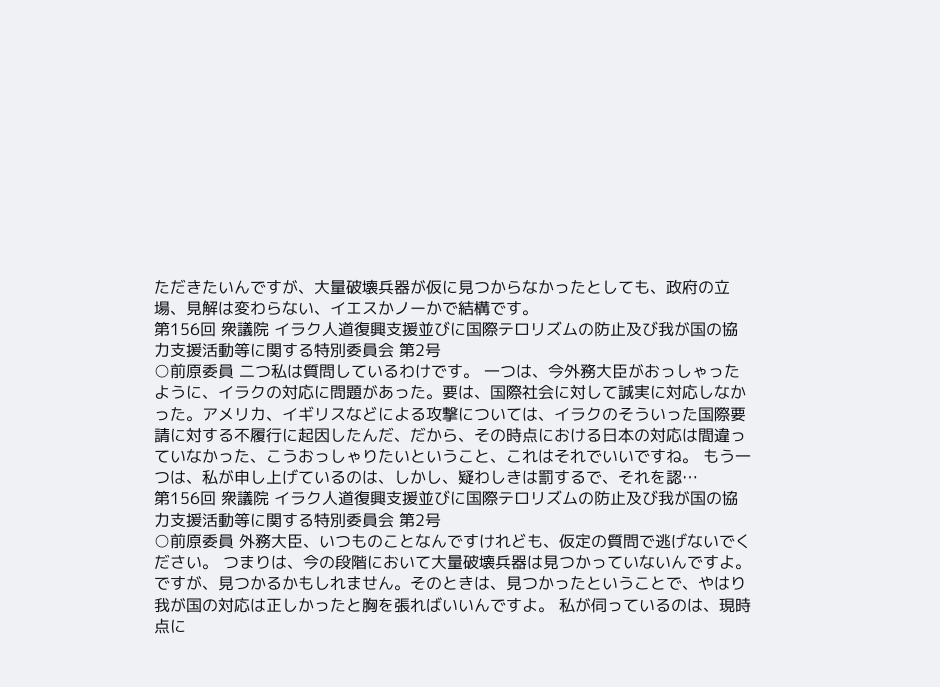ただきたいんですが、大量破壊兵器が仮に見つからなかったとしても、政府の立場、見解は変わらない、イエスかノーかで結構です。
第156回 衆議院 イラク人道復興支援並びに国際テロリズムの防止及び我が国の協力支援活動等に関する特別委員会 第2号
○前原委員 二つ私は質問しているわけです。 一つは、今外務大臣がおっしゃったように、イラクの対応に問題があった。要は、国際社会に対して誠実に対応しなかった。アメリカ、イギリスなどによる攻撃については、イラクのそういった国際要請に対する不履行に起因したんだ、だから、その時点における日本の対応は間違っていなかった、こうおっしゃりたいということ、これはそれでいいですね。 もう一つは、私が申し上げているのは、しかし、疑わしきは罰するで、それを認…
第156回 衆議院 イラク人道復興支援並びに国際テロリズムの防止及び我が国の協力支援活動等に関する特別委員会 第2号
○前原委員 外務大臣、いつものことなんですけれども、仮定の質問で逃げないでください。 つまりは、今の段階において大量破壊兵器は見つかっていないんですよ。ですが、見つかるかもしれません。そのときは、見つかったということで、やはり我が国の対応は正しかったと胸を張ればいいんですよ。 私が伺っているのは、現時点に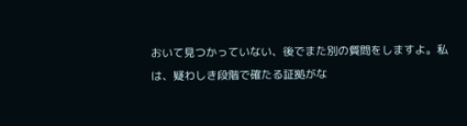おいて見つかっていない、後でまた別の質問をしますよ。私は、疑わしき段階で確たる証拠がな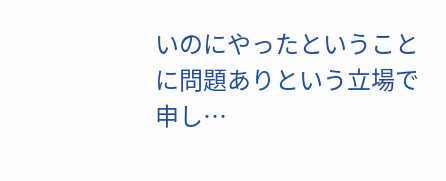いのにやったということに問題ありという立場で申し…